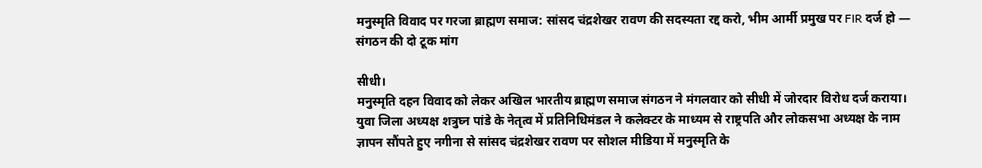मनुस्मृति विवाद पर गरजा ब्राह्मण समाज: सांसद चंद्रशेखर रावण की सदस्यता रद्द करो, भीम आर्मी प्रमुख पर FIR दर्ज हो — संगठन की दो टूक मांग

सीधी।
मनुस्मृति दहन विवाद को लेकर अखिल भारतीय ब्राह्मण समाज संगठन ने मंगलवार को सीधी में जोरदार विरोध दर्ज कराया। युवा जिला अध्यक्ष शत्रुघ्न पांडे के नेतृत्व में प्रतिनिधिमंडल ने कलेक्टर के माध्यम से राष्ट्रपति और लोकसभा अध्यक्ष के नाम ज्ञापन सौंपते हुए नगीना से सांसद चंद्रशेखर रावण पर सोशल मीडिया में मनुस्मृति के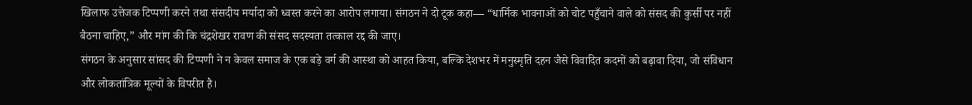खिलाफ उत्तेजक टिप्पणी करने तथा संसदीय मर्यादा को ध्वस्त करने का आरोप लगाया। संगठन ने दो टूक कहा— “धार्मिक भावनाओं को चोट पहुँचाने वाले को संसद की कुर्सी पर नहीं बैठना चाहिए,” और मांग की कि चंद्रशेखर रावण की संसद सदस्यता तत्काल रद्द की जाए।
संगठन के अनुसार सांसद की टिप्पणी ने न केवल समाज के एक बड़े वर्ग की आस्था को आहत किया, बल्कि देशभर में मनुस्मृति दहन जैसे विवादित कदमों को बढ़ावा दिया, जो संविधान और लोकतांत्रिक मूल्यों के विपरीत है।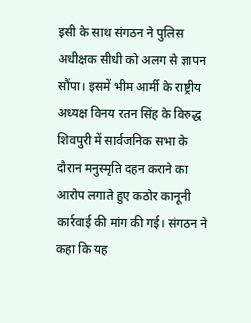इसी के साथ संगठन ने पुलिस अधीक्षक सीधी को अलग से ज्ञापन सौंपा। इसमें भीम आर्मी के राष्ट्रीय अध्यक्ष विनय रतन सिंह के विरुद्ध शिवपुरी में सार्वजनिक सभा के दौरान मनुस्मृति दहन कराने का आरोप लगाते हुए कठोर कानूनी कार्रवाई की मांग की गई। संगठन ने कहा कि यह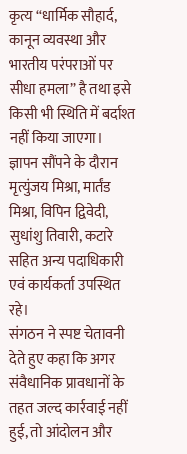कृत्य “धार्मिक सौहार्द, कानून व्यवस्था और भारतीय परंपराओं पर सीधा हमला” है तथा इसे किसी भी स्थिति में बर्दाश्त नहीं किया जाएगा।
ज्ञापन सौंपने के दौरान मृत्युंजय मिश्रा, मार्तंड मिश्रा, विपिन द्विवेदी, सुधांशु तिवारी, कटारे सहित अन्य पदाधिकारी एवं कार्यकर्ता उपस्थित रहे।
संगठन ने स्पष्ट चेतावनी देते हुए कहा कि अगर संवैधानिक प्रावधानों के तहत जल्द कार्रवाई नहीं हुई, तो आंदोलन और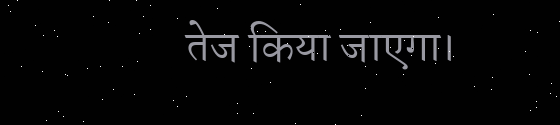तेज किया जाएगा।